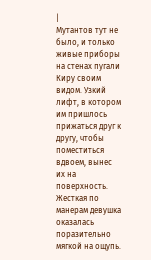|
Мутантов тут не было, и только живые приборы на стенах пугали Киру своим видом. Узкий лифт, в котором им пришлось прижаться друг к другу, чтобы поместиться вдвоем, вынес их на поверхность. Жесткая по манерам девушка оказалась поразительно мягкой на ощупь.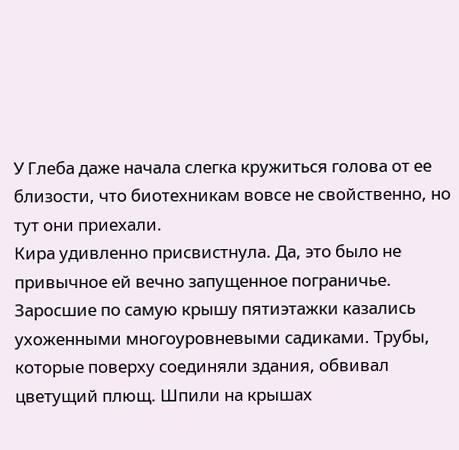У Глеба даже начала слегка кружиться голова от ее близости, что биотехникам вовсе не свойственно, но тут они приехали.
Кира удивленно присвистнула. Да, это было не привычное ей вечно запущенное пограничье. Заросшие по самую крышу пятиэтажки казались ухоженными многоуровневыми садиками. Трубы, которые поверху соединяли здания, обвивал цветущий плющ. Шпили на крышах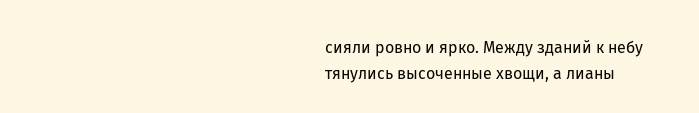сияли ровно и ярко. Между зданий к небу тянулись высоченные хвощи, а лианы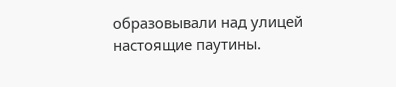образовывали над улицей настоящие паутины.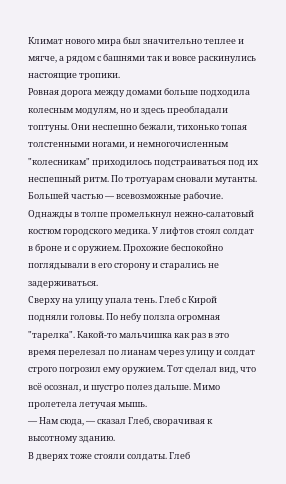Климат нового мира был значительно теплее и мягче, а рядом с башнями так и вовсе раскинулись настоящие тропики.
Ровная дорога между домами больше подходила колесным модулям, но и здесь преобладали топтуны. Они неспешно бежали, тихонько топая толстенными ногами, и немногочисленным "колесникам" приходилось подстраиваться под их неспешный ритм. По тротуарам сновали мутанты. Большей частью — всевозможные рабочие. Однажды в толпе промелькнул нежно-салатовый костюм городского медика. У лифтов стоял солдат в броне и с оружием. Прохожие беспокойно поглядывали в его сторону и старались не задерживаться.
Сверху на улицу упала тень. Глеб с Кирой подняли головы. По небу ползла огромная "тарелка". Какой-то мальчишка как раз в это время перелезал по лианам через улицу и солдат строго погрозил ему оружием. Тот сделал вид, что всё осознал, и шустро полез дальше. Мимо пролетела летучая мышь.
— Нам сюда, — сказал Глеб, сворачивая к высотному зданию.
В дверях тоже стояли солдаты. Глеб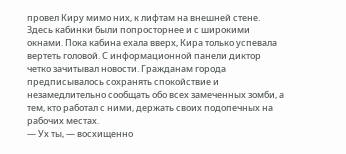провел Киру мимо них, к лифтам на внешней стене. Здесь кабинки были попросторнее и с широкими окнами. Пока кабина ехала вверх, Кира только успевала вертеть головой. С информационной панели диктор четко зачитывал новости. Гражданам города предписывалось сохранять спокойствие и незамедлительно сообщать обо всех замеченных зомби, а тем, кто работал с ними, держать своих подопечных на рабочих местах.
— Ух ты, — восхищенно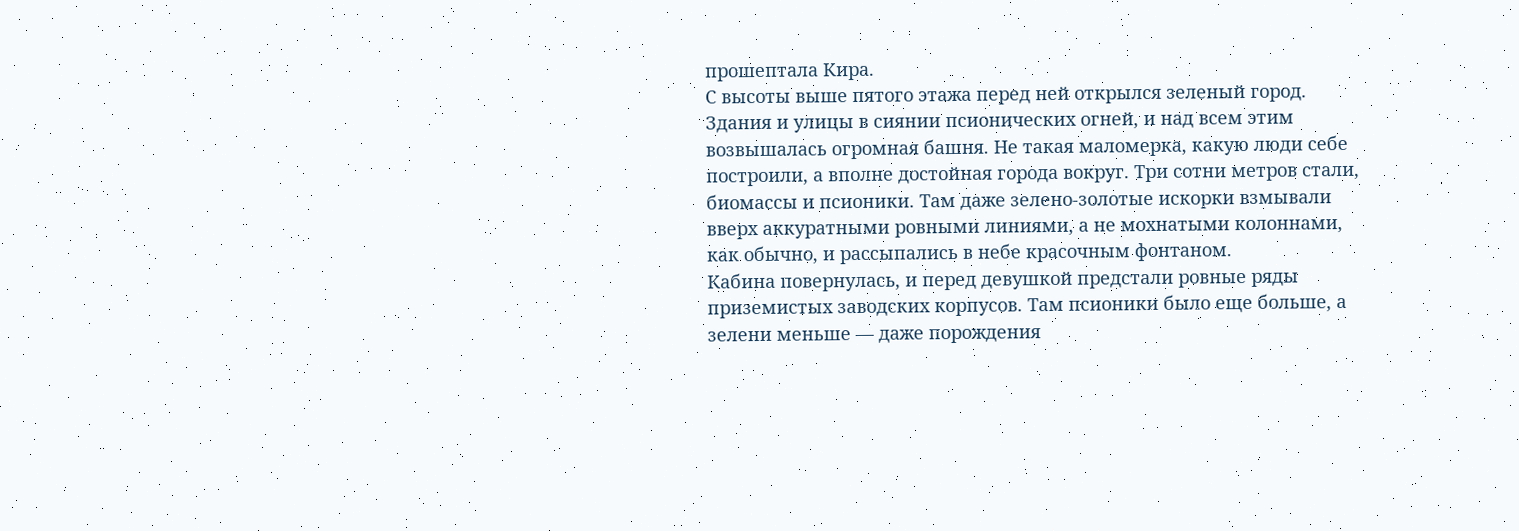прошептала Кира.
С высоты выше пятого этажа перед ней открылся зеленый город. Здания и улицы в сиянии псионических огней, и над всем этим возвышалась огромная башня. Не такая маломерка, какую люди себе построили, а вполне достойная города вокруг. Три сотни метров стали, биомассы и псионики. Там даже зелено-золотые искорки взмывали вверх аккуратными ровными линиями, а не мохнатыми колоннами, как обычно, и рассыпались в небе красочным фонтаном.
Кабина повернулась, и перед девушкой предстали ровные ряды приземистых заводских корпусов. Там псионики было еще больше, а зелени меньше — даже порождения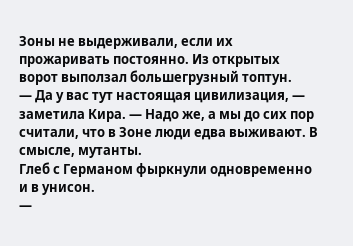Зоны не выдерживали, если их прожаривать постоянно. Из открытых ворот выползал большегрузный топтун.
— Да у вас тут настоящая цивилизация, — заметила Кира. — Надо же, а мы до сих пор считали, что в Зоне люди едва выживают. В смысле, мутанты.
Глеб с Германом фыркнули одновременно и в унисон.
—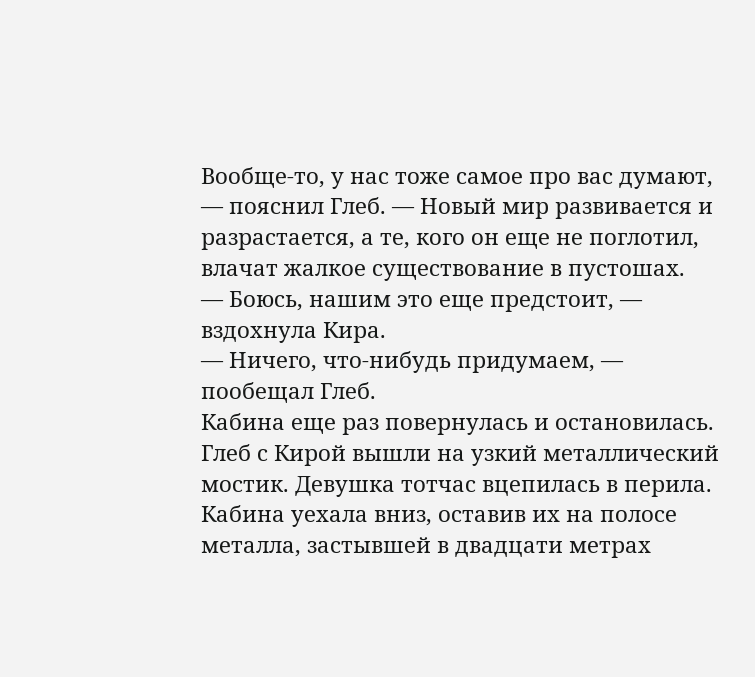Вообще-то, у нас тоже самое про вас думают, — пояснил Глеб. — Новый мир развивается и разрастается, а те, кого он еще не поглотил, влачат жалкое существование в пустошах.
— Боюсь, нашим это еще предстоит, — вздохнула Кира.
— Ничего, что-нибудь придумаем, — пообещал Глеб.
Кабина еще раз повернулась и остановилась. Глеб с Кирой вышли на узкий металлический мостик. Девушка тотчас вцепилась в перила. Кабина уехала вниз, оставив их на полосе металла, застывшей в двадцати метрах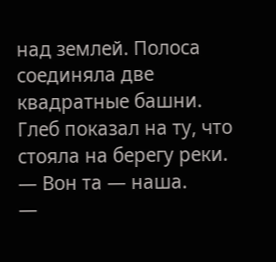над землей. Полоса соединяла две квадратные башни. Глеб показал на ту, что стояла на берегу реки.
— Вон та — наша.
—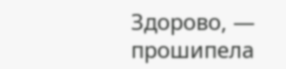Здорово, — прошипела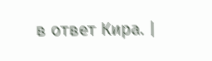в ответ Кира. |